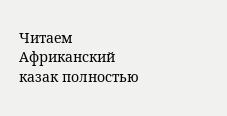Читаем Африканский казак полностью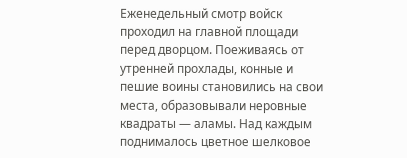Еженедельный смотр войск проходил на главной площади перед дворцом. Поеживаясь от утренней прохлады, конные и пешие воины становились на свои места, образовывали неровные квадраты — аламы. Над каждым поднималось цветное шелковое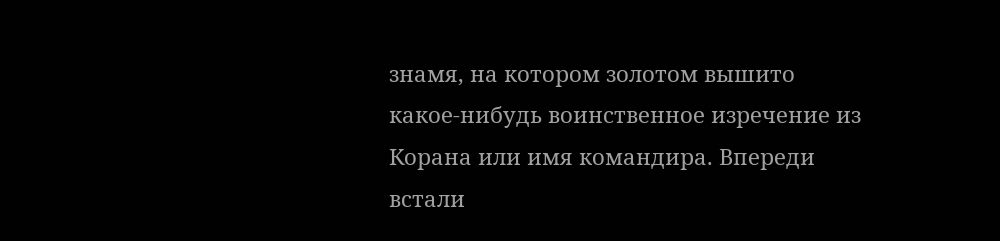знамя, на котором золотом вышито какое-нибудь воинственное изречение из Корана или имя командира. Впереди встали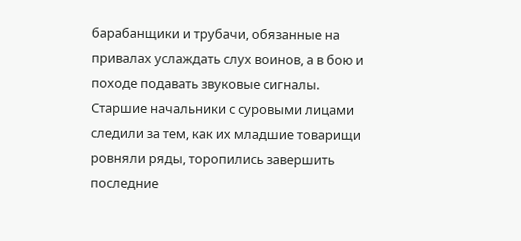барабанщики и трубачи, обязанные на привалах услаждать слух воинов, а в бою и походе подавать звуковые сигналы. Старшие начальники с суровыми лицами следили за тем, как их младшие товарищи ровняли ряды, торопились завершить последние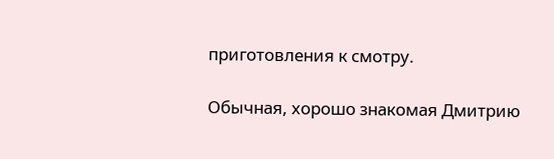приготовления к смотру.

Обычная, хорошо знакомая Дмитрию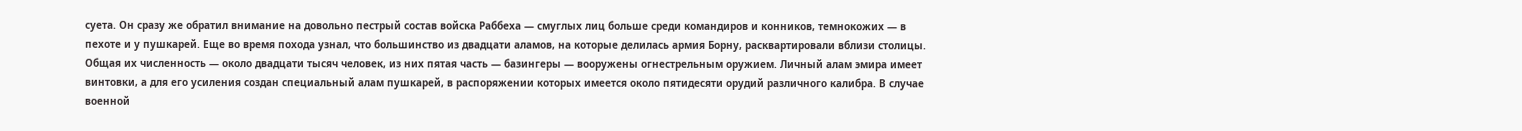суета. Он сразу же обратил внимание на довольно пестрый состав войска Раббеха — смуглых лиц больше среди командиров и конников, темнокожих — в пехоте и у пушкарей. Еще во время похода узнал, что большинство из двадцати аламов, на которые делилась армия Борну, расквартировали вблизи столицы. Общая их численность — около двадцати тысяч человек, из них пятая часть — базингеры — вооружены огнестрельным оружием. Личный алам эмира имеет винтовки, а для его усиления создан специальный алам пушкарей, в распоряжении которых имеется около пятидесяти орудий различного калибра. В случае военной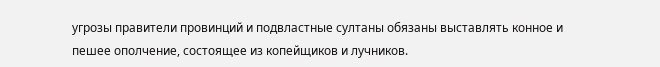угрозы правители провинций и подвластные султаны обязаны выставлять конное и пешее ополчение, состоящее из копейщиков и лучников.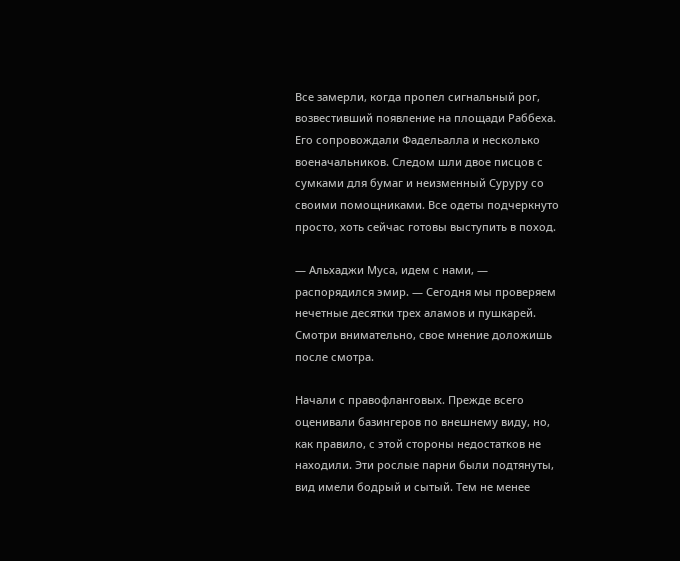Все замерли, когда пропел сигнальный рог, возвестивший появление на площади Раббеха. Его сопровождали Фадельалла и несколько военачальников. Следом шли двое писцов с сумками для бумаг и неизменный Суруру со своими помощниками. Все одеты подчеркнуто просто, хоть сейчас готовы выступить в поход.

— Альхаджи Муса, идем с нами, — распорядился эмир. — Сегодня мы проверяем нечетные десятки трех аламов и пушкарей. Смотри внимательно, свое мнение доложишь после смотра.

Начали с правофланговых. Прежде всего оценивали базингеров по внешнему виду, но, как правило, с этой стороны недостатков не находили. Эти рослые парни были подтянуты, вид имели бодрый и сытый. Тем не менее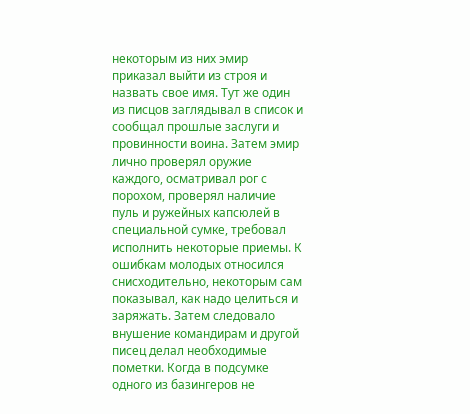некоторым из них эмир приказал выйти из строя и назвать свое имя. Тут же один из писцов заглядывал в список и сообщал прошлые заслуги и провинности воина. Затем эмир лично проверял оружие каждого, осматривал рог с порохом, проверял наличие пуль и ружейных капсюлей в специальной сумке, требовал исполнить некоторые приемы. К ошибкам молодых относился снисходительно, некоторым сам показывал, как надо целиться и заряжать. Затем следовало внушение командирам и другой писец делал необходимые пометки. Когда в подсумке одного из базингеров не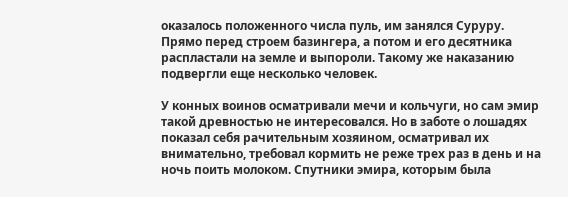оказалось положенного числа пуль, им занялся Суруру. Прямо перед строем базингера, а потом и его десятника распластали на земле и выпороли. Такому же наказанию подвергли еще несколько человек.

У конных воинов осматривали мечи и кольчуги, но сам эмир такой древностью не интересовался. Но в заботе о лошадях показал себя рачительным хозяином, осматривал их внимательно, требовал кормить не реже трех раз в день и на ночь поить молоком. Спутники эмира, которым была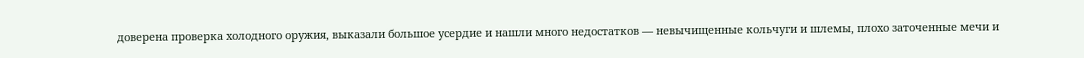доверена проверка холодного оружия, выказали большое усердие и нашли много недостатков — невычищенные кольчуги и шлемы, плохо заточенные мечи и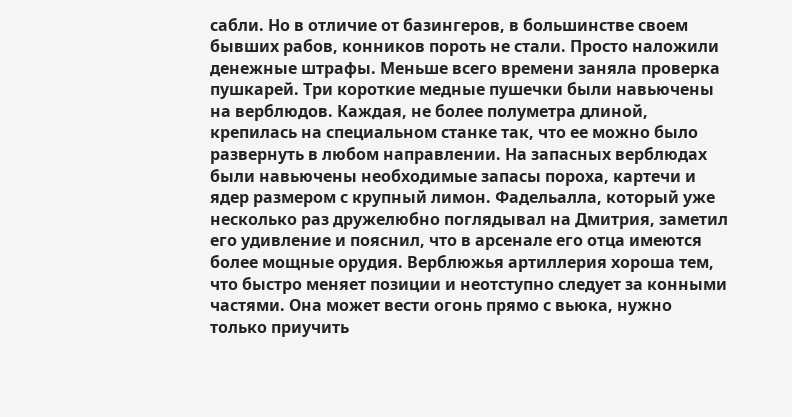сабли. Но в отличие от базингеров, в большинстве своем бывших рабов, конников пороть не стали. Просто наложили денежные штрафы. Меньше всего времени заняла проверка пушкарей. Три короткие медные пушечки были навьючены на верблюдов. Каждая, не более полуметра длиной, крепилась на специальном станке так, что ее можно было развернуть в любом направлении. На запасных верблюдах были навьючены необходимые запасы пороха, картечи и ядер размером с крупный лимон. Фадельалла, который уже несколько раз дружелюбно поглядывал на Дмитрия, заметил его удивление и пояснил, что в арсенале его отца имеются более мощные орудия. Верблюжья артиллерия хороша тем, что быстро меняет позиции и неотступно следует за конными частями. Она может вести огонь прямо с вьюка, нужно только приучить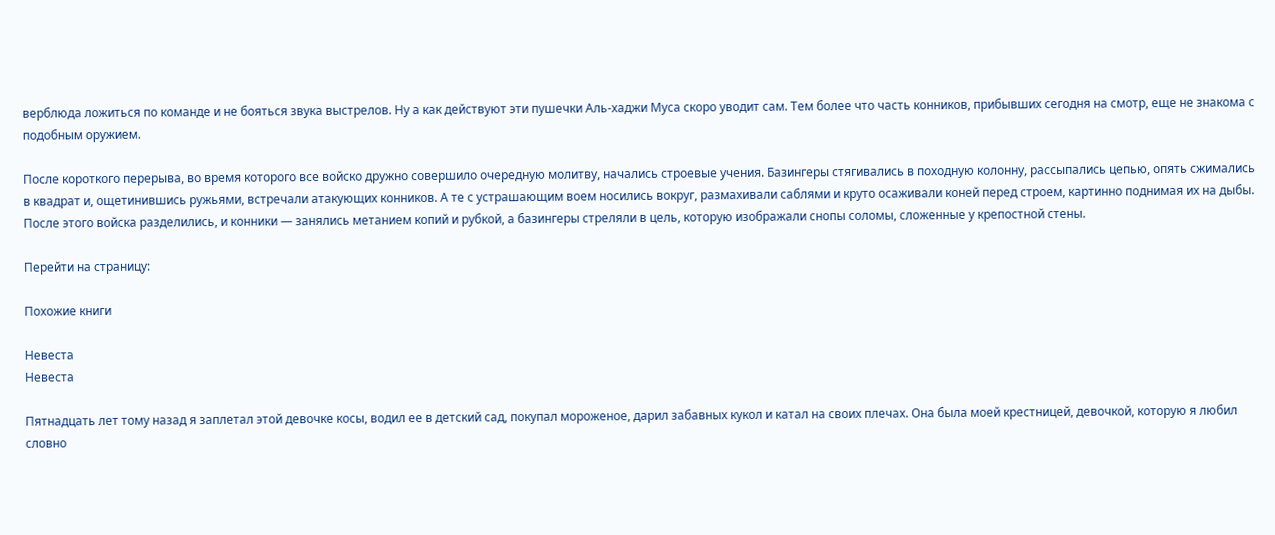верблюда ложиться по команде и не бояться звука выстрелов. Ну а как действуют эти пушечки Аль-хаджи Муса скоро уводит сам. Тем более что часть конников, прибывших сегодня на смотр, еще не знакома с подобным оружием.

После короткого перерыва, во время которого все войско дружно совершило очередную молитву, начались строевые учения. Базингеры стягивались в походную колонну, рассыпались цепью, опять сжимались в квадрат и, ощетинившись ружьями, встречали атакующих конников. А те с устрашающим воем носились вокруг, размахивали саблями и круто осаживали коней перед строем, картинно поднимая их на дыбы. После этого войска разделились, и конники — занялись метанием копий и рубкой, а базингеры стреляли в цель, которую изображали снопы соломы, сложенные у крепостной стены.

Перейти на страницу:

Похожие книги

Невеста
Невеста

Пятнадцать лет тому назад я заплетал этой девочке косы, водил ее в детский сад, покупал мороженое, дарил забавных кукол и катал на своих плечах. Она была моей крестницей, девочкой, которую я любил словно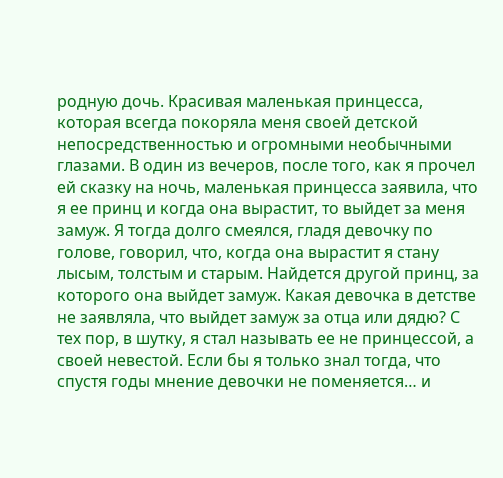родную дочь. Красивая маленькая принцесса, которая всегда покоряла меня своей детской непосредственностью и огромными необычными глазами. В один из вечеров, после того, как я прочел ей сказку на ночь, маленькая принцесса заявила, что я ее принц и когда она вырастит, то выйдет за меня замуж. Я тогда долго смеялся, гладя девочку по голове, говорил, что, когда она вырастит я стану лысым, толстым и старым. Найдется другой принц, за которого она выйдет замуж. Какая девочка в детстве не заявляла, что выйдет замуж за отца или дядю? С тех пор, в шутку, я стал называть ее не принцессой, а своей невестой. Если бы я только знал тогда, что спустя годы мнение девочки не поменяется… и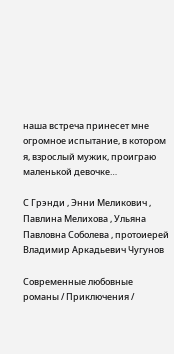наша встреча принесет мне огромное испытание, в котором я, взрослый мужик, проиграю маленькой девочке…

С Грэнди , Энни Меликович , Павлина Мелихова , Ульяна Павловна Соболева , протоиерей Владимир Аркадьевич Чугунов

Современные любовные романы / Приключения /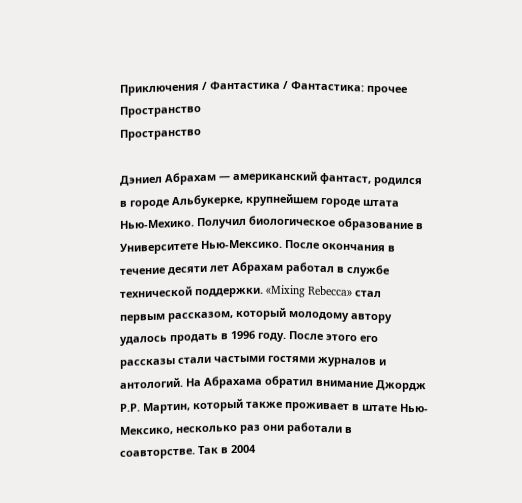Приключения / Фантастика / Фантастика: прочее
Пространство
Пространство

Дэниел Абрахам — американский фантаст, родился в городе Альбукерке, крупнейшем городе штата Нью-Мехико. Получил биологическое образование в Университете Нью-Мексико. После окончания в течение десяти лет Абрахам работал в службе технической поддержки. «Mixing Rebecca» стал первым рассказом, который молодому автору удалось продать в 1996 году. После этого его рассказы стали частыми гостями журналов и антологий. На Абрахама обратил внимание Джордж Р.Р. Мартин, который также проживает в штате Нью-Мексико, несколько раз они работали в соавторстве. Так в 2004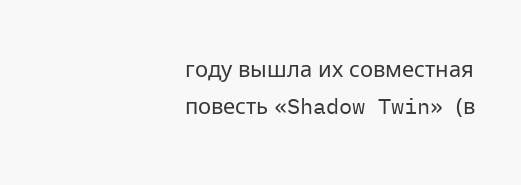году вышла их совместная повесть «Shadow Twin» (в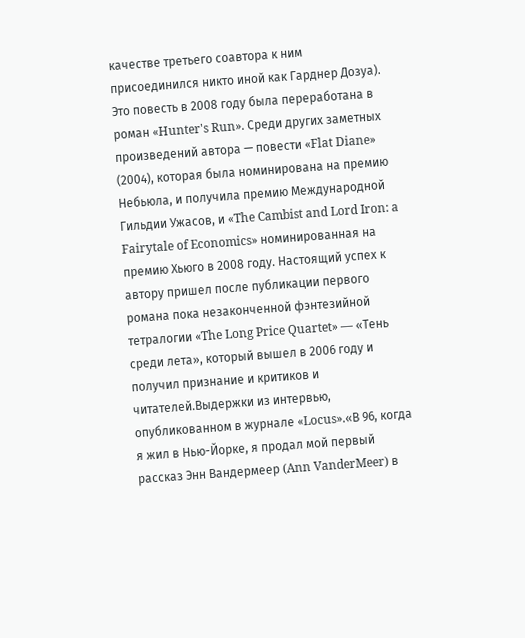качестве третьего соавтора к ним присоединился никто иной как Гарднер Дозуа). Это повесть в 2008 году была переработана в роман «Hunter's Run». Среди других заметных произведений автора — повести «Flat Diane» (2004), которая была номинирована на премию Небьюла, и получила премию Международной Гильдии Ужасов, и «The Cambist and Lord Iron: a Fairytale of Economics» номинированная на премию Хьюго в 2008 году. Настоящий успех к автору пришел после публикации первого романа пока незаконченной фэнтезийной тетралогии «The Long Price Quartet» — «Тень среди лета», который вышел в 2006 году и получил признание и критиков и читателей.Выдержки из интервью, опубликованном в журнале «Locus».«В 96, когда я жил в Нью-Йорке, я продал мой первый рассказ Энн Вандермеер (Ann VanderMeer) в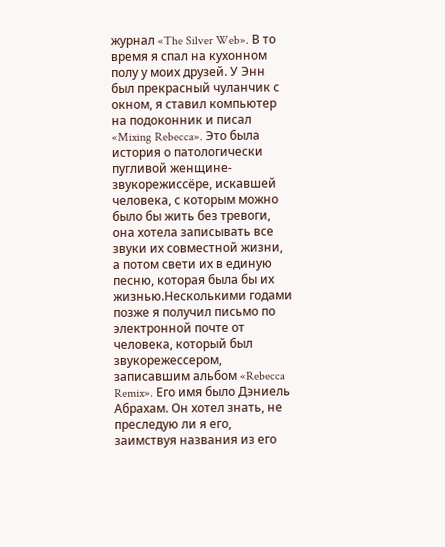журнал «The Silver Web». В то время я спал на кухонном полу у моих друзей. У Энн был прекрасный чуланчик с окном, я ставил компьютер на подоконник и писал «Mixing Rebecca». Это была история о патологически пугливой женщине-звукорежиссёре, искавшей человека, с которым можно было бы жить без тревоги, она хотела записывать все звуки их совместной жизни, а потом свети их в единую песню, которая была бы их жизнью.Несколькими годами позже я получил письмо по электронной почте от человека, который был звукорежессером, записавшим альбом «Rebecca Remix». Его имя было Дэниель Абрахам. Он хотел знать, не преследую ли я его, заимствуя названия из его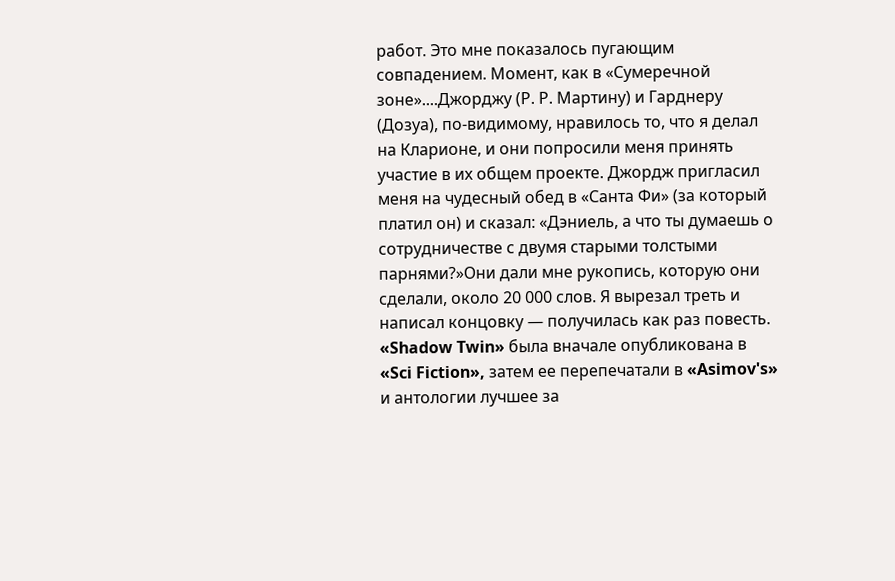работ. Это мне показалось пугающим совпадением. Момент, как в «Сумеречной зоне»....Джорджу (Р. Р. Мартину) и Гарднеру (Дозуа), по-видимому, нравилось то, что я делал на Кларионе, и они попросили меня принять участие в их общем проекте. Джордж пригласил меня на чудесный обед в «Санта Фи» (за который платил он) и сказал: «Дэниель, а что ты думаешь о сотрудничестве с двумя старыми толстыми парнями?»Они дали мне рукопись, которую они сделали, около 20 000 слов. Я вырезал треть и написал концовку — получилась как раз повесть. «Shadow Twin» была вначале опубликована в «Sci Fiction», затем ее перепечатали в «Asimov's» и антологии лучшее за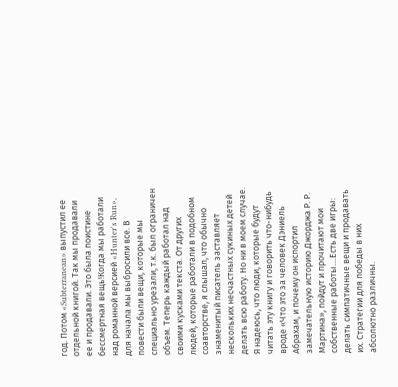год. Потом «Subterranean» выпустил ее отдельной книгой. Так мы продавали ее и продавали. Это была поистине бессмертная вещь!Когда мы работали над романной версией «Hunter's Run», для начала мы выбросили все. В повести были вещи, которые мы специально урезали, т.к. был ограничен объем. Теперь каждый работал над своими кусками текста. От других людей, которые работали в подобном соавторстве, я слышал, что обычно знаменитый писатель заставляет нескольких несчастных сукиных детей делать всю работу. Но ни в моем случае. Я надеюсь, что люди, которые будут читать эту книгу и говорить что-нибудь вроде «Что это за человек Дэниель Абрахам, и почему он испортил замечательную историю Джорджа Р. Р. Мартина», пойдут и прочитают мои собственные работы....Есть две игры: делать симпатичные вещи и продавать их. Стратегии для победы в них абсолютно различны.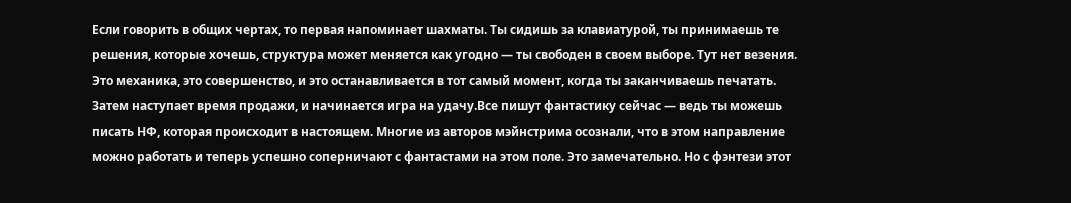Если говорить в общих чертах, то первая напоминает шахматы. Ты сидишь за клавиатурой, ты принимаешь те решения, которые хочешь, структура может меняется как угодно — ты свободен в своем выборе. Тут нет везения. Это механика, это совершенство, и это останавливается в тот самый момент, когда ты заканчиваешь печатать. Затем наступает время продажи, и начинается игра на удачу.Все пишут фантастику сейчас — ведь ты можешь писать НФ, которая происходит в настоящем. Многие из авторов мэйнстрима осознали, что в этом направление можно работать и теперь успешно соперничают с фантастами на этом поле. Это замечательно. Но с фэнтези этот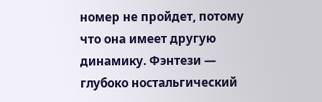номер не пройдет, потому что она имеет другую динамику. Фэнтези — глубоко ностальгический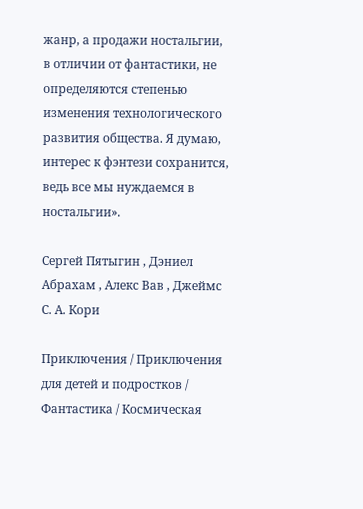жанр, а продажи ностальгии, в отличии от фантастики, не определяются степенью изменения технологического развития общества. Я думаю, интерес к фэнтези сохранится, ведь все мы нуждаемся в ностальгии».

Сергей Пятыгин , Дэниел Абрахам , Алекс Вав , Джеймс С. А. Кори

Приключения / Приключения для детей и подростков / Фантастика / Космическая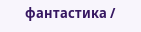фантастика /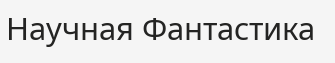Научная Фантастика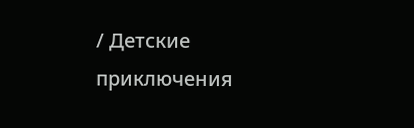/ Детские приключения